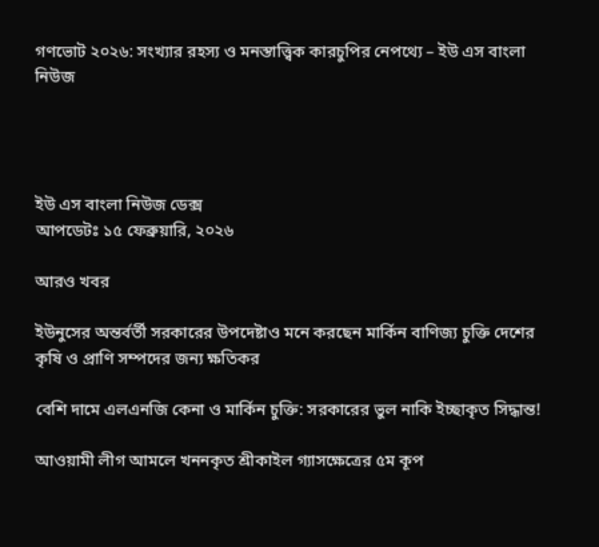গণভোট ২০২৬: সংখ্যার রহস্য ও মনস্তাত্ত্বিক কারচুপির নেপথ্যে – ইউ এস বাংলা নিউজ




ইউ এস বাংলা নিউজ ডেক্স
আপডেটঃ ১৫ ফেব্রুয়ারি, ২০২৬

আরও খবর

ইউনুসের অন্তর্বর্তী সরকারের উপদেষ্টাও মনে করছেন মার্কিন বাণিজ্য চুক্তি দেশের কৃষি ও প্রাণি সম্পদের জন্য ক্ষতিকর

বেশি দামে এলএনজি কেনা ও মার্কিন চুক্তি: সরকারের ভুল নাকি ইচ্ছাকৃত সিদ্ধান্ত!

আওয়ামী লীগ আমলে খননকৃত শ্রীকাইল গ্যাসক্ষেত্রের ৫ম কূপ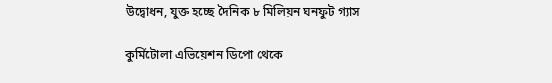উদ্বোধন, যুক্ত হচ্ছে দৈনিক ৮ মিলিয়ন ঘনফুট গ্যাস

কুর্মিটোলা এভিয়েশন ডিপো থেকে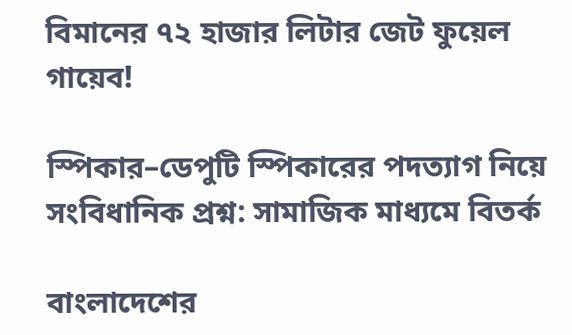বিমানের ৭২ হাজার লিটার জেট ফুয়েল গায়েব!

স্পিকার–ডেপুটি স্পিকারের পদত্যাগ নিয়ে সংবিধানিক প্রশ্ন: সামাজিক মাধ্যমে বিতর্ক

বাংলাদেশের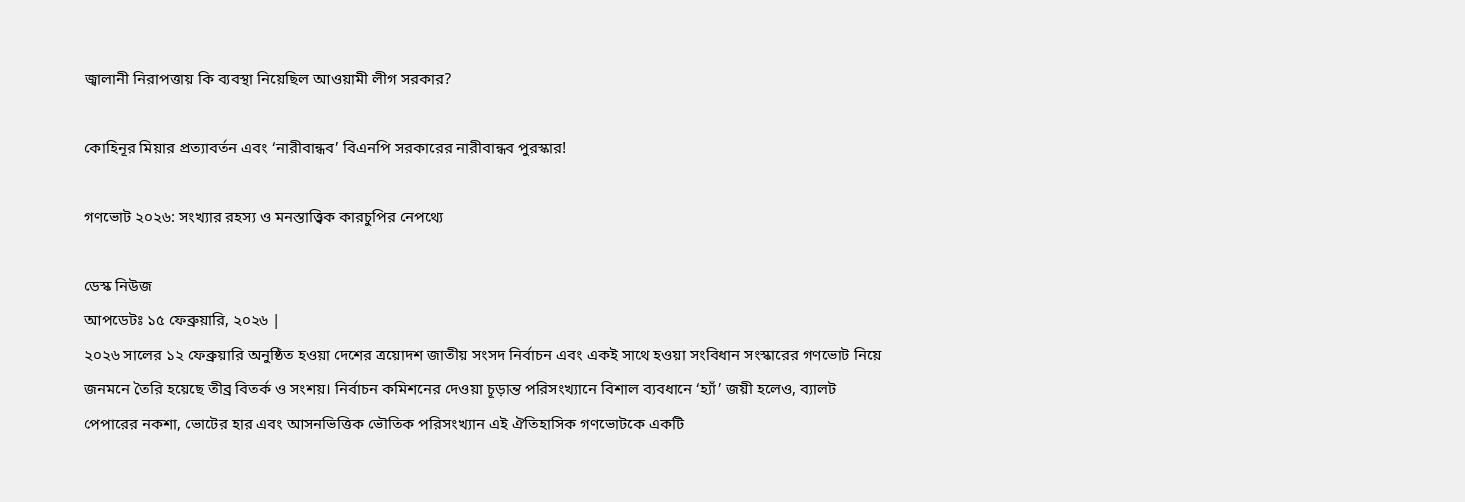জ্বালানী নিরাপত্তায় কি ব্যবস্থা নিয়েছিল আওয়ামী লীগ সরকার?

কোহিনূর মিয়ার প্রত্যাবর্তন এবং ‘নারীবান্ধব’ বিএনপি সরকারের নারীবান্ধব পুরস্কার!

গণভোট ২০২৬: সংখ্যার রহস্য ও মনস্তাত্ত্বিক কারচুপির নেপথ্যে

ডেস্ক নিউজ
আপডেটঃ ১৫ ফেব্রুয়ারি, ২০২৬ |
২০২৬ সালের ১২ ফেব্রুয়ারি অনুষ্ঠিত হওয়া দেশের ত্রয়োদশ জাতীয় সংসদ নির্বাচন এবং একই সাথে হওয়া সংবিধান সংস্কারের গণভোট নিয়ে জনমনে তৈরি হয়েছে তীব্র বিতর্ক ও সংশয়। নির্বাচন কমিশনের দেওয়া চূড়ান্ত পরিসংখ্যানে বিশাল ব্যবধানে ‘হ্যাঁ’ জয়ী হলেও, ব্যালট পেপারের নকশা, ভোটের হার এবং আসনভিত্তিক ভৌতিক পরিসংখ্যান এই ঐতিহাসিক গণভোটকে একটি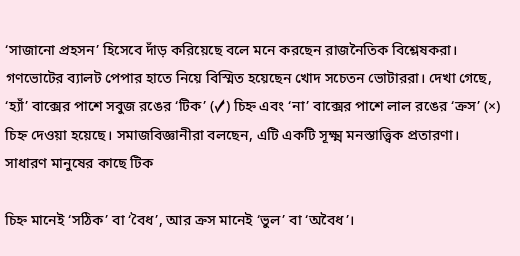‘সাজানো প্রহসন’ হিসেবে দাঁড় করিয়েছে বলে মনে করছেন রাজনৈতিক বিশ্লেষকরা। গণভোটের ব্যালট পেপার হাতে নিয়ে বিস্মিত হয়েছেন খোদ সচেতন ভোটাররা। দেখা গেছে, ‘হ্যাঁ’ বাক্সের পাশে সবুজ রঙের ‘টিক’ (✓) চিহ্ন এবং ‘না’ বাক্সের পাশে লাল রঙের ‘ক্রস’ (×) চিহ্ন দেওয়া হয়েছে। সমাজবিজ্ঞানীরা বলছেন, এটি একটি সূক্ষ্ম মনস্তাত্ত্বিক প্রতারণা। সাধারণ মানুষের কাছে টিক

চিহ্ন মানেই ‘সঠিক’ বা ‘বৈধ’, আর ক্রস মানেই ‘ভুল’ বা ‘অবৈধ’।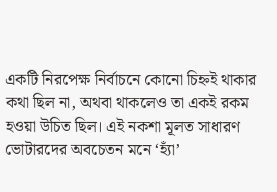একটি নিরপেক্ষ নির্বাচনে কোনো চিহ্নই থাকার কথা ছিল না, অথবা থাকলেও তা একই রকম হওয়া উচিত ছিল। এই নকশা মূলত সাধারণ ভোটারদের অবচেতন মনে ‘হ্যাঁ’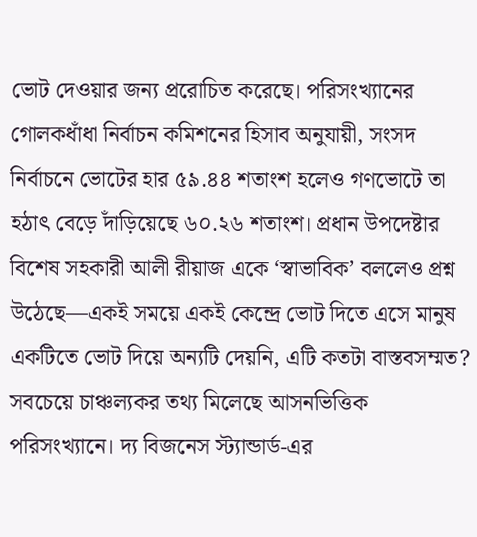ভোট দেওয়ার জন্য প্ররোচিত করেছে। পরিসংখ্যানের গোলকধাঁধা নির্বাচন কমিশনের হিসাব অনুযায়ী, সংসদ নির্বাচনে ভোটের হার ৫৯.৪৪ শতাংশ হলেও গণভোটে তা হঠাৎ বেড়ে দাঁড়িয়েছে ৬০.২৬ শতাংশ। প্রধান উপদেষ্টার বিশেষ সহকারী আলী রীয়াজ একে ‘স্বাভাবিক’ বললেও প্রশ্ন উঠেছে—একই সময়ে একই কেন্দ্রে ভোট দিতে এসে মানুষ একটিতে ভোট দিয়ে অন্যটি দেয়নি, এটি কতটা বাস্তবসম্মত? সবচেয়ে চাঞ্চল্যকর তথ্য মিলেছে আসনভিত্তিক পরিসংখ্যানে। দ্য বিজনেস স্ট্যান্ডার্ড-এর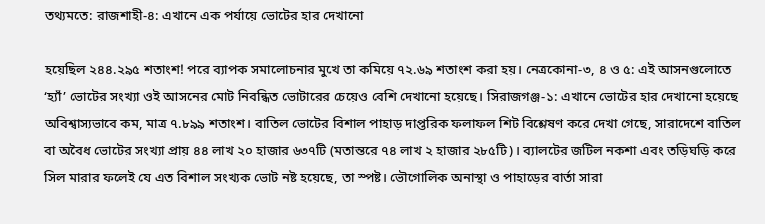তথ্যমতে: রাজশাহী-৪: এখানে এক পর্যায়ে ভোটের হার দেখানো

হয়েছিল ২৪৪.২৯৫ শতাংশ! পরে ব্যাপক সমালোচনার মুখে তা কমিয়ে ৭২.৬৯ শতাংশ করা হয়। নেত্রকোনা-৩, ৪ ও ৫: এই আসনগুলোতে ‘হ্যাঁ’ ভোটের সংখ্যা ওই আসনের মোট নিবন্ধিত ভোটারের চেয়েও বেশি দেখানো হয়েছে। সিরাজগঞ্জ-১: এখানে ভোটের হার দেখানো হয়েছে অবিশ্বাস্যভাবে কম, মাত্র ৭.৮৯৯ শতাংশ। বাতিল ভোটের বিশাল পাহাড় দাপ্তরিক ফলাফল শিট বিশ্লেষণ করে দেখা গেছে, সারাদেশে বাতিল বা অবৈধ ভোটের সংখ্যা প্রায় ৪৪ লাখ ২০ হাজার ৬৩৭টি (মতান্তরে ৭৪ লাখ ২ হাজার ২৮৫টি)। ব্যালটের জটিল নকশা এবং তড়িঘড়ি করে সিল মারার ফলেই যে এত বিশাল সংখ্যক ভোট নষ্ট হয়েছে, তা স্পষ্ট। ভৌগোলিক অনাস্থা ও পাহাড়ের বার্তা সারা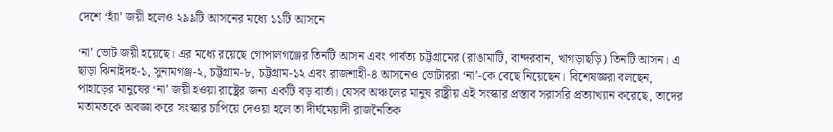দেশে ‘হ্যাঁ’ জয়ী হলেও ২৯৯টি আসনের মধ্যে ১১টি আসনে

‘না’ ভোট জয়ী হয়েছে। এর মধ্যে রয়েছে গোপালগঞ্জের তিনটি আসন এবং পার্বত্য চট্টগ্রামের (রাঙামাটি, বান্দরবান, খাগড়াছড়ি) তিনটি আসন। এ ছাড়া ঝিনাইদহ-১, সুনামগঞ্জ-২, চট্টগ্রাম-৮, চট্টগ্রাম-১২ এবং রাজশাহী-৪ আসনেও ভোটাররা ‘না’-কে বেছে নিয়েছেন। বিশেষজ্ঞরা বলছেন, পাহাড়ের মানুষের ‘না’ জয়ী হওয়া রাষ্ট্রের জন্য একটি বড় বার্তা। যেসব অঞ্চলের মানুষ রাষ্ট্রীয় এই সংস্কার প্রস্তাব সরাসরি প্রত্যাখ্যান করেছে, তাদের মতামতকে অবজ্ঞা করে সংস্কার চাপিয়ে দেওয়া হলে তা দীর্ঘমেয়াদী রাজনৈতিক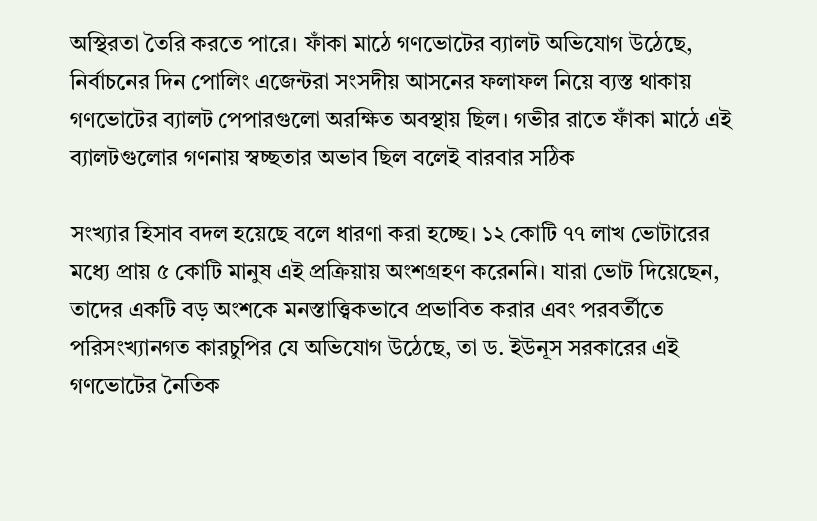অস্থিরতা তৈরি করতে পারে। ফাঁকা মাঠে গণভোটের ব্যালট অভিযোগ উঠেছে, নির্বাচনের দিন পোলিং এজেন্টরা সংসদীয় আসনের ফলাফল নিয়ে ব্যস্ত থাকায় গণভোটের ব্যালট পেপারগুলো অরক্ষিত অবস্থায় ছিল। গভীর রাতে ফাঁকা মাঠে এই ব্যালটগুলোর গণনায় স্বচ্ছতার অভাব ছিল বলেই বারবার সঠিক

সংখ্যার হিসাব বদল হয়েছে বলে ধারণা করা হচ্ছে। ১২ কোটি ৭৭ লাখ ভোটারের মধ্যে প্রায় ৫ কোটি মানুষ এই প্রক্রিয়ায় অংশগ্রহণ করেননি। যারা ভোট দিয়েছেন, তাদের একটি বড় অংশকে মনস্তাত্ত্বিকভাবে প্রভাবিত করার এবং পরবর্তীতে পরিসংখ্যানগত কারচুপির যে অভিযোগ উঠেছে, তা ড. ইউনূস সরকারের এই গণভোটের নৈতিক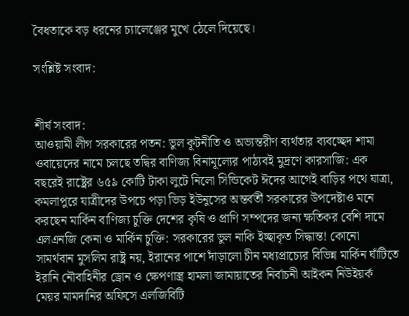বৈধতাকে বড় ধরনের চ্যালেঞ্জের মুখে ঠেলে দিয়েছে।

সংশ্লিষ্ট সংবাদ:


শীর্ষ সংবাদ:
আওয়ামী লীগ সরকারের পতন: ভুল কূটনীতি ও অভ্যন্তরীণ ব্যর্থতার ব্যবচ্ছেদ শামা ওবায়েদের নামে চলছে তদ্বির বাণিজ্য বিনামূল্যের পাঠ্যবই মুদ্রণে কারসাজি: এক বছরেই রাষ্ট্রের ৬৫৯ কোটি টাকা লুটে নিলো সিন্ডিকেট ঈদের আগেই বাড়ির পথে যাত্রা, কমলাপুরে যাত্রীদের উপচে পড়া ভিড় ইউনুসের অন্তর্বর্তী সরকারের উপদেষ্টাও মনে করছেন মার্কিন বাণিজ্য চুক্তি দেশের কৃষি ও প্রাণি সম্পদের জন্য ক্ষতিকর বেশি দামে এলএনজি কেনা ও মার্কিন চুক্তি: সরকারের ভুল নাকি ইচ্ছাকৃত সিদ্ধান্ত! কোনো সামর্থবান মুসলিম রাষ্ট্র নয়, ইরানের পাশে দাঁড়ালো চীন মধ্যপ্রাচ্যের বিভিন্ন মার্কিন ঘাঁটিতে ইরানি নৌবাহিনীর ড্রোন ও ক্ষেপণাস্ত্র হামলা জামায়াতের নির্বাচনী আইকন নিউইয়র্ক মেয়র মামদানির অফিসে এলজিবিটি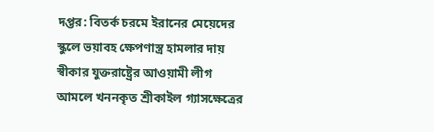দপ্তর: বিতর্ক চরমে ইরানের মেয়েদের স্কুলে ভয়াবহ ক্ষেপণাস্ত্র হামলার দায় স্বীকার যুক্তরাষ্ট্রের আওয়ামী লীগ আমলে খননকৃত শ্রীকাইল গ্যাসক্ষেত্রের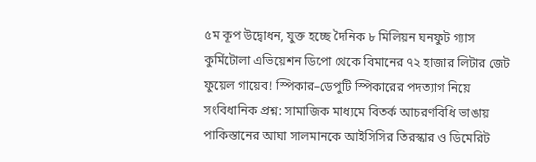৫ম কূপ উদ্বোধন, যুক্ত হচ্ছে দৈনিক ৮ মিলিয়ন ঘনফুট গ্যাস কুর্মিটোলা এভিয়েশন ডিপো থেকে বিমানের ৭২ হাজার লিটার জেট ফুয়েল গায়েব! স্পিকার–ডেপুটি স্পিকারের পদত্যাগ নিয়ে সংবিধানিক প্রশ্ন: সামাজিক মাধ্যমে বিতর্ক আচরণবিধি ভাঙায় পাকিস্তানের আঘা সালমানকে আইসিসির তিরস্কার ও ডিমেরিট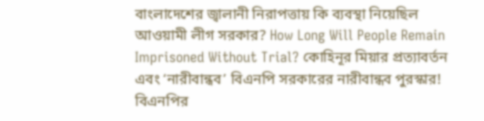বাংলাদেশের জ্বালানী নিরাপত্তায় কি ব্যবস্থা নিয়েছিল আওয়ামী লীগ সরকার? How Long Will People Remain Imprisoned Without Trial? কোহিনূর মিয়ার প্রত্যাবর্তন এবং ‘নারীবান্ধব’ বিএনপি সরকারের নারীবান্ধব পুরস্কার! বিএনপির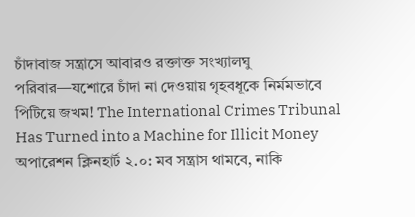চাঁদাবাজ সন্ত্রাসে আবারও রক্তাক্ত সংখ্যালঘু পরিবার—যশোরে চাঁদা না দেওয়ায় গৃহবধূকে নির্মমভাবে পিটিয়ে জখম! The International Crimes Tribunal Has Turned into a Machine for Illicit Money অপারেশন ক্লিনহার্ট ২.০: মব সন্ত্রাস থামবে, নাকি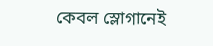কেবল স্লোগানেই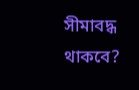সীমাবদ্ধ থাকবে?